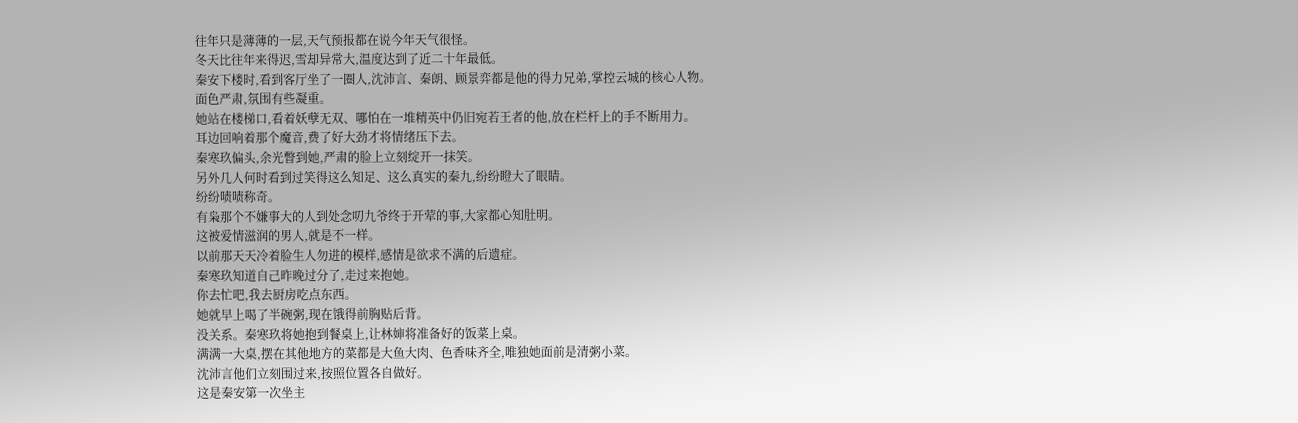往年只是薄薄的一层,天气预报都在说今年天气很怪。
冬天比往年来得迟,雪却异常大,温度达到了近二十年最低。
秦安下楼时,看到客厅坐了一圈人,沈沛言、秦朗、顾景弈都是他的得力兄弟,掌控云城的核心人物。
面色严肃,氛围有些凝重。
她站在楼梯口,看着妖孽无双、哪怕在一堆精英中仍旧宛若王者的他,放在栏杆上的手不断用力。
耳边回响着那个魔音,费了好大劲才将情绪压下去。
秦寒玖偏头,余光瞥到她,严肃的脸上立刻绽开一抹笑。
另外几人何时看到过笑得这么知足、这么真实的秦九,纷纷瞪大了眼睛。
纷纷啧啧称奇。
有枭那个不嫌事大的人到处念叨九爷终于开荤的事,大家都心知肚明。
这被爱情滋润的男人,就是不一样。
以前那天天冷着脸生人勿进的模样,感情是欲求不满的后遗症。
秦寒玖知道自己昨晚过分了,走过来抱她。
你去忙吧,我去厨房吃点东西。
她就早上喝了半碗粥,现在饿得前胸贴后背。
没关系。秦寒玖将她抱到餐桌上,让林婶将准备好的饭菜上桌。
满满一大桌,摆在其他地方的菜都是大鱼大肉、色香味齐全,唯独她面前是清粥小菜。
沈沛言他们立刻围过来,按照位置各自做好。
这是秦安第一次坐主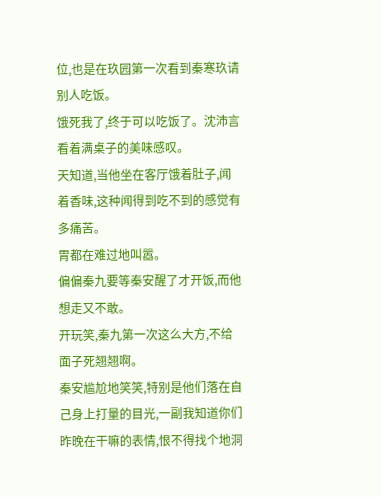位,也是在玖园第一次看到秦寒玖请别人吃饭。
饿死我了,终于可以吃饭了。沈沛言看着满桌子的美味感叹。
天知道,当他坐在客厅饿着肚子,闻着香味,这种闻得到吃不到的感觉有多痛苦。
胃都在难过地叫嚣。
偏偏秦九要等秦安醒了才开饭,而他想走又不敢。
开玩笑,秦九第一次这么大方,不给面子死翘翘啊。
秦安尴尬地笑笑,特别是他们落在自己身上打量的目光,一副我知道你们昨晚在干嘛的表情,恨不得找个地洞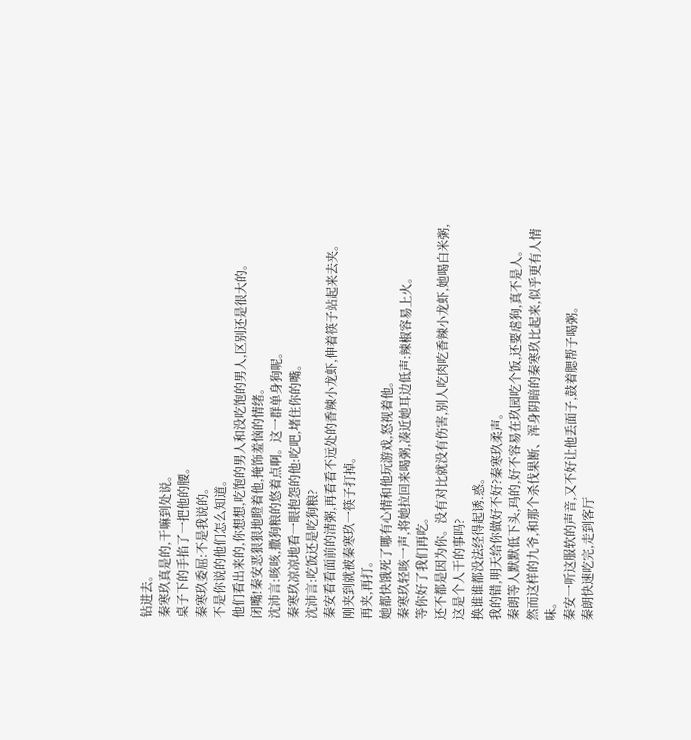钻进去。
秦寒玖真是的,干嘛到处说。
桌子下的手掐了一把他的腰。
秦寒玖委屈:不是我说的。
不是你说的他们怎么知道。
他们看出来的,你想想,吃饱的男人和没吃饱的男人,区别还是很大的。
闭嘴!秦安恶狠狠地瞪着他,掩饰羞恼的情绪。
沈沛言:咳咳,撒狗粮的悠着点啊。这一群单身狗呢。
秦寒玖凉凉地看一眼抱怨的他:吃吧,堵住你的嘴。
沈沛言:吃饭还是吃狗粮?
秦安看看面前的清粥,再看看不远处的香辣小龙虾,伸着筷子站起来去夹。
刚夹到就被秦寒玖一筷子打掉。
再夹,再打。
她都快饿死了哪有心情和他玩游戏,怒视着他。
秦寒玖轻咳一声,将她拉回来喝粥,凑近她耳边低声:辣椒容易上火。
等你好了我们再吃。
还不都是因为你。没有对比就没有伤害,别人吃肉吃香辣小龙虾,她喝白米粥,这是个人干的事吗?
换谁谁都没法经得起诱.惑。
我的错,明天给你做好不好?秦寒玖柔声。
秦朗等人默默低下头,玛的,好不容易在玖园吃个饭,还要虐狗,真不是人。
然而这样的九爷,和那个杀伐果断、浑身阴暗的秦寒玖比起来,似乎更有人情味。
秦安一听这服软的声音,又不好让他丢面子,鼓着腮帮子喝粥。
秦朗快速吃完,走到客厅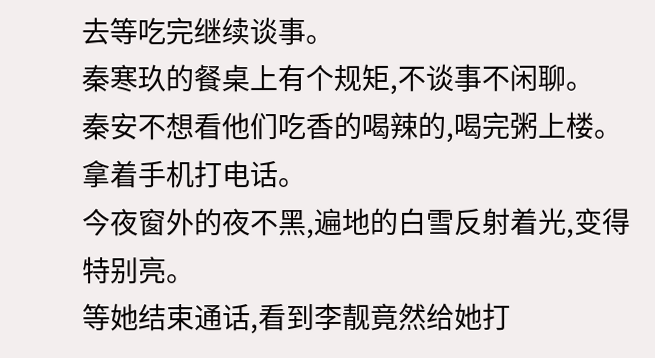去等吃完继续谈事。
秦寒玖的餐桌上有个规矩,不谈事不闲聊。
秦安不想看他们吃香的喝辣的,喝完粥上楼。
拿着手机打电话。
今夜窗外的夜不黑,遍地的白雪反射着光,变得特别亮。
等她结束通话,看到李靓竟然给她打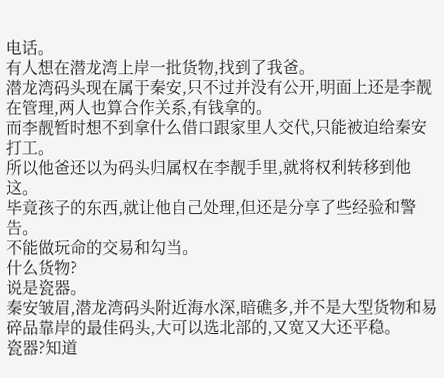电话。
有人想在潜龙湾上岸一批货物,找到了我爸。
潜龙湾码头现在属于秦安,只不过并没有公开,明面上还是李靓在管理,两人也算合作关系,有钱拿的。
而李靓暂时想不到拿什么借口跟家里人交代,只能被迫给秦安打工。
所以他爸还以为码头归属权在李靓手里,就将权利转移到他这。
毕竟孩子的东西,就让他自己处理,但还是分享了些经验和警告。
不能做玩命的交易和勾当。
什么货物?
说是瓷器。
秦安皱眉,潜龙湾码头附近海水深,暗礁多,并不是大型货物和易碎品靠岸的最佳码头,大可以选北部的,又宽又大还平稳。
瓷器?知道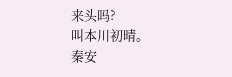来头吗?
叫本川初晴。
秦安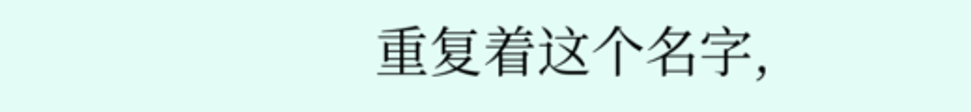重复着这个名字,